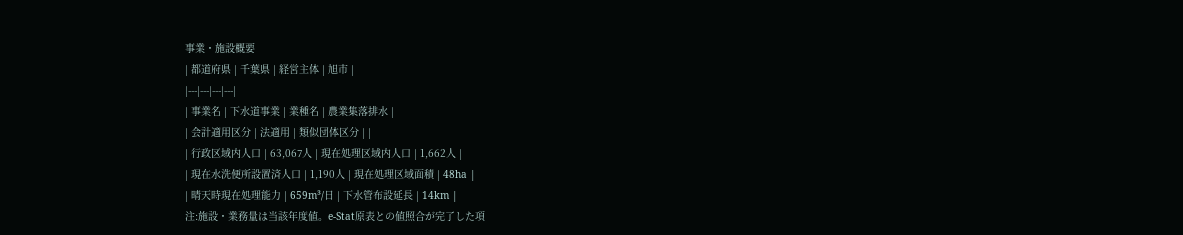事業・施設概要
| 都道府県 | 千葉県 | 経営主体 | 旭市 |
|---|---|---|---|
| 事業名 | 下水道事業 | 業種名 | 農業集落排水 |
| 会計適用区分 | 法適用 | 類似団体区分 | |
| 行政区域内人口 | 63,067人 | 現在処理区域内人口 | 1,662人 |
| 現在水洗便所設置済人口 | 1,190人 | 現在処理区域面積 | 48ha |
| 晴天時現在処理能力 | 659m³/日 | 下水管布設延長 | 14km |
注:施設・業務量は当該年度値。e-Stat原表との値照合が完了した項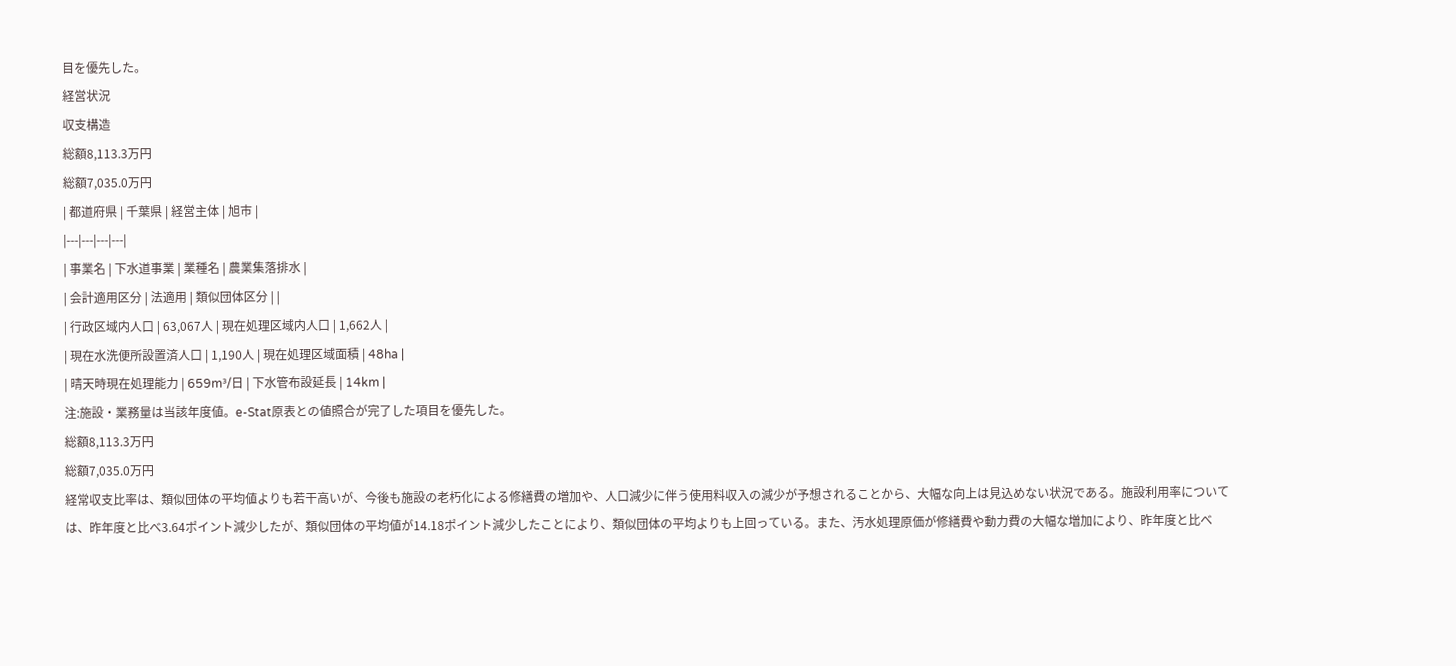目を優先した。
経営状況
収支構造
総額8,113.3万円
総額7,035.0万円
| 都道府県 | 千葉県 | 経営主体 | 旭市 |
|---|---|---|---|
| 事業名 | 下水道事業 | 業種名 | 農業集落排水 |
| 会計適用区分 | 法適用 | 類似団体区分 | |
| 行政区域内人口 | 63,067人 | 現在処理区域内人口 | 1,662人 |
| 現在水洗便所設置済人口 | 1,190人 | 現在処理区域面積 | 48ha |
| 晴天時現在処理能力 | 659m³/日 | 下水管布設延長 | 14km |
注:施設・業務量は当該年度値。e-Stat原表との値照合が完了した項目を優先した。
総額8,113.3万円
総額7,035.0万円
経常収支比率は、類似団体の平均値よりも若干高いが、今後も施設の老朽化による修繕費の増加や、人口減少に伴う使用料収入の減少が予想されることから、大幅な向上は見込めない状況である。施設利用率については、昨年度と比べ3.64ポイント減少したが、類似団体の平均値が14.18ポイント減少したことにより、類似団体の平均よりも上回っている。また、汚水処理原価が修繕費や動力費の大幅な増加により、昨年度と比べ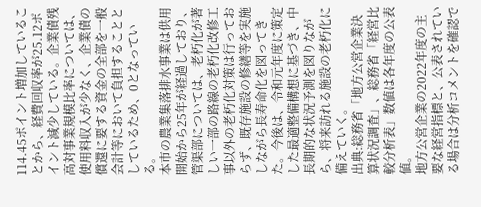114.45ポイント増加していることから、経費回収率が25.12ポイント減少している。企業債残高対事業規模比率については、使用料収入が少なく、企業債の償還に要する資金の全部を一般会計等において負担することとしているため、0となっている。
本市の農業集落排水事業は供用開始から25年が経過しており、管渠部については、老朽化が著しい一部の路線の老朽化改修工事以外の老朽化対策は行っておらず、既存施設の修繕等を実施しながら長寿命化を図ってきた。今後は、令和元年度に策定した最適整備構想に基づき、中長期的な状況予測を図りながら、将来訪れる施設の老朽化に備えていく。
出典:総務省「地方公営企業決算状況調査」、総務省「経営比較分析表」数値は各年度の公表値。
地方公営企業の2022年度の主要な経営指標と、公表されている場合は分析コメントを確認で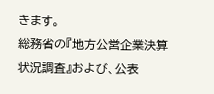きます。
総務省の『地方公営企業決算状況調査』および、公表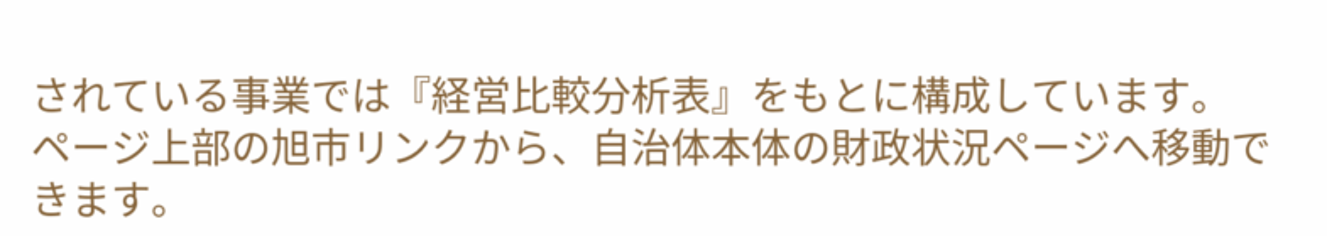されている事業では『経営比較分析表』をもとに構成しています。
ページ上部の旭市リンクから、自治体本体の財政状況ページへ移動できます。